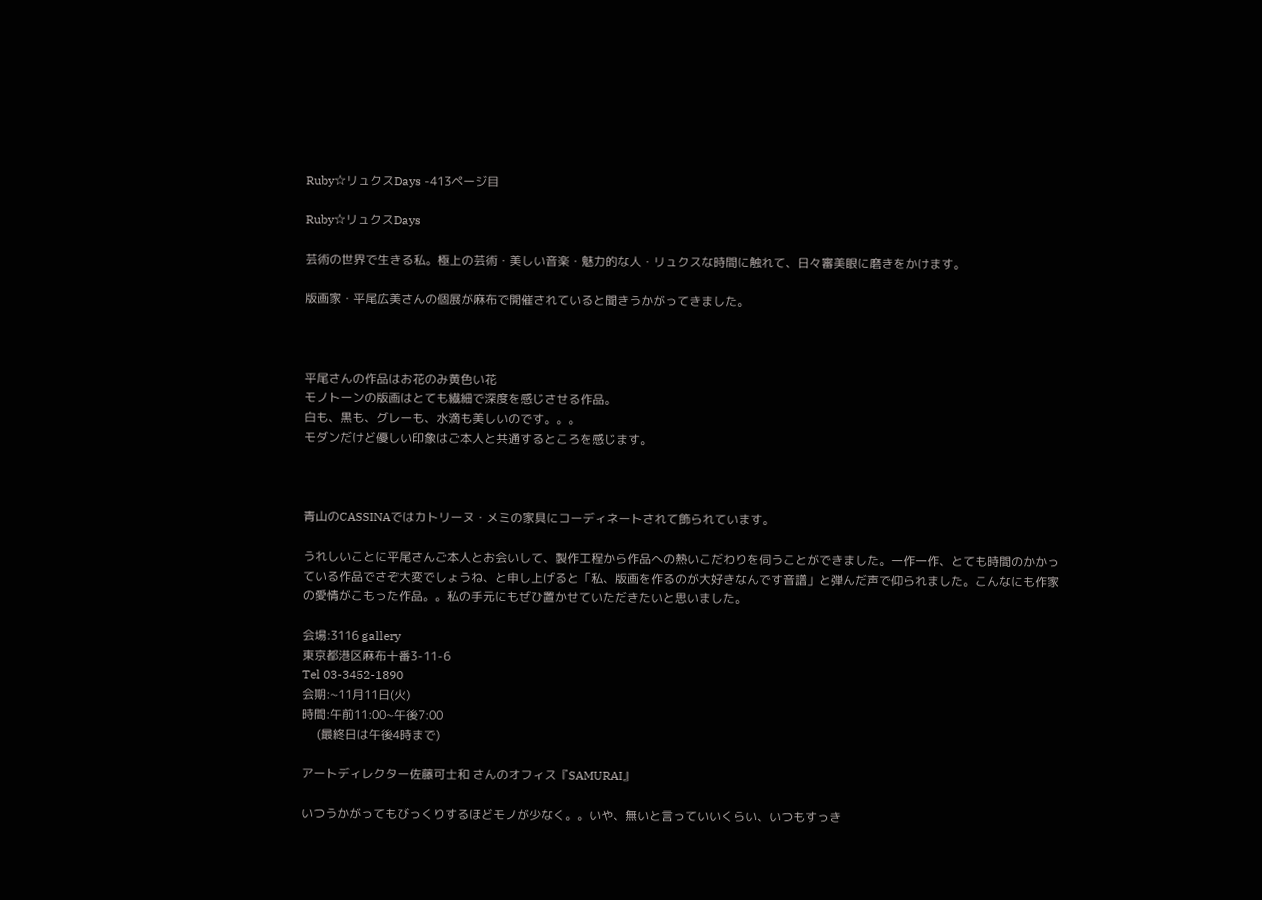Ruby☆リュクスDays -413ページ目

Ruby☆リュクスDays

芸術の世界で生きる私。極上の芸術・美しい音楽・魅力的な人・リュクスな時間に触れて、日々審美眼に磨きをかけます。

版画家・平尾広美さんの個展が麻布で開催されていると聞きうかがってきました。



平尾さんの作品はお花のみ黄色い花
モノトーンの版画はとても繊細で深度を感じさせる作品。
白も、黒も、グレーも、水滴も美しいのです。。。
モダンだけど優しい印象はご本人と共通するところを感じます。



青山のCASSINAではカトリーヌ・メミの家具にコーディネートされて飾られています。

うれしいことに平尾さんご本人とお会いして、製作工程から作品への熱いこだわりを伺うことができました。一作一作、とても時間のかかっている作品でさぞ大変でしょうね、と申し上げると「私、版画を作るのが大好きなんです音譜」と弾んだ声で仰られました。こんなにも作家の愛情がこもった作品。。私の手元にもぜひ置かせていただきたいと思いました。

会場:3116 gallery
東京都港区麻布十番3-11-6
Tel 03-3452-1890
会期:~11月11日(火)
時間:午前11:00~午後7:00
     (最終日は午後4時まで)

アートディレクター佐藤可士和 さんのオフィス『SAMURAI』

いつうかがってもびっくりするほどモノが少なく。。いや、無いと言っていいくらい、いつもすっき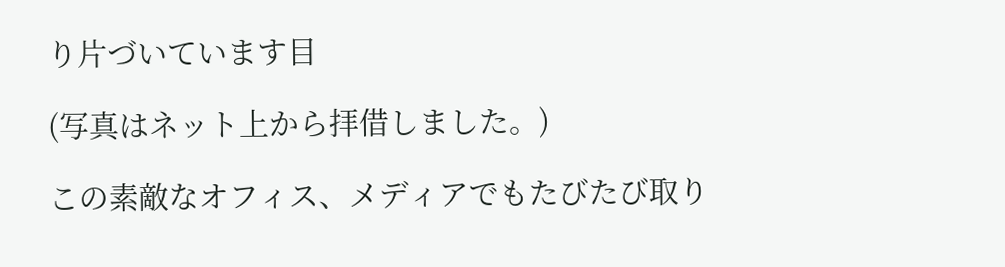り片づいています目

(写真はネット上から拝借しました。)

この素敵なオフィス、メディアでもたびたび取り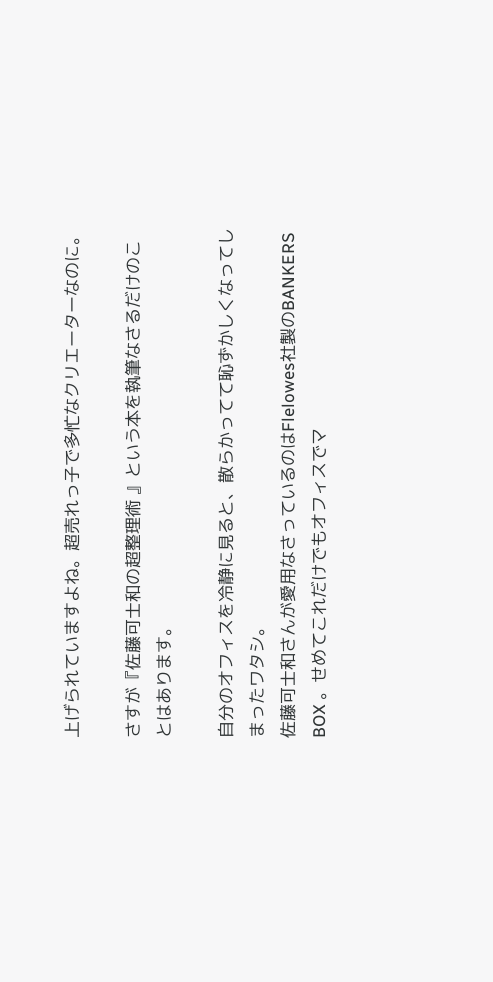上げられていますよね。超売れっ子で多忙なクリエーターなのに。

さすが『佐藤可士和の超整理術 』という本を執筆なさるだけのことはあります。

自分のオフィスを冷静に見ると、散らかってて恥ずかしくなってしまったワタシ。
佐藤可士和さんが愛用なさっているのはFlelowes社製のBANKERS BOX 。せめてこれだけでもオフィスでマ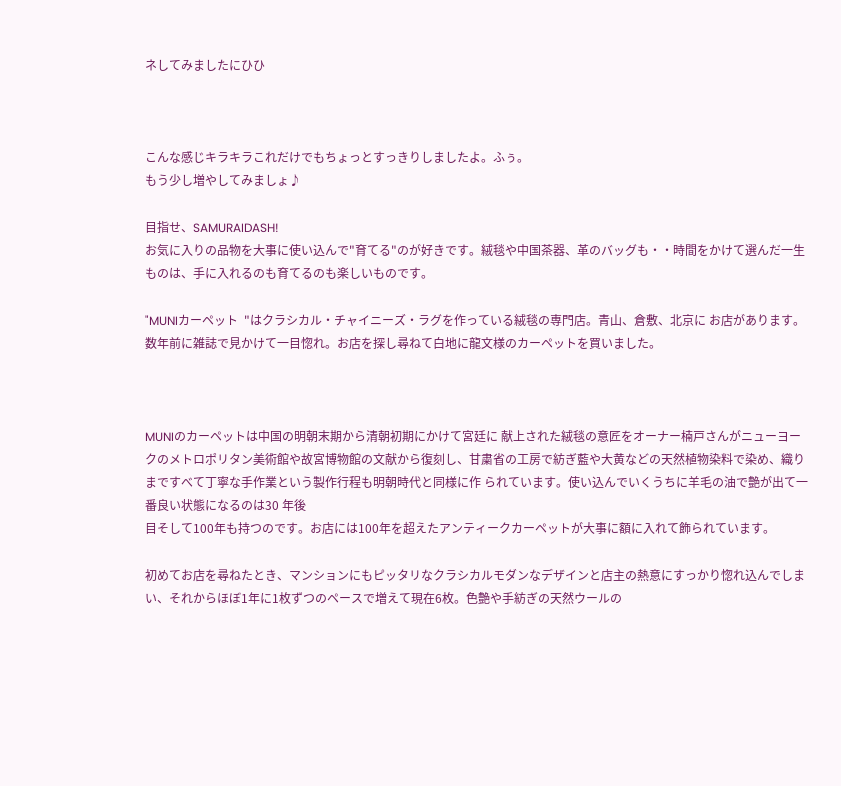ネしてみましたにひひ



こんな感じキラキラこれだけでもちょっとすっきりしましたよ。ふぅ。
もう少し増やしてみましょ♪

目指せ、SAMURAIDASH!
お気に入りの品物を大事に使い込んで"育てる"のが好きです。絨毯や中国茶器、革のバッグも・・時間をかけて選んだ一生ものは、手に入れるのも育てるのも楽しいものです。

"MUNIカーペット  "はクラシカル・チャイニーズ・ラグを作っている絨毯の専門店。青山、倉敷、北京に お店があります。
数年前に雑誌で見かけて一目惚れ。お店を探し尋ねて白地に龍文様のカーペットを買いました。



MUNIのカーペットは中国の明朝末期から清朝初期にかけて宮廷に 献上された絨毯の意匠をオーナー楠戸さんがニューヨークのメトロポリタン美術館や故宮博物館の文献から復刻し、甘粛省の工房で紡ぎ藍や大黄などの天然植物染料で染め、織りまですべて丁寧な手作業という製作行程も明朝時代と同様に作 られています。使い込んでいくうちに羊毛の油で艶が出て一番良い状態になるのは30 年後
目そして100年も持つのです。お店には100年を超えたアンティークカーペットが大事に額に入れて飾られています。

初めてお店を尋ねたとき、マンションにもピッタリなクラシカルモダンなデザインと店主の熱意にすっかり惚れ込んでしまい、それからほぼ1年に1枚ずつのペースで増えて現在6枚。色艶や手紡ぎの天然ウールの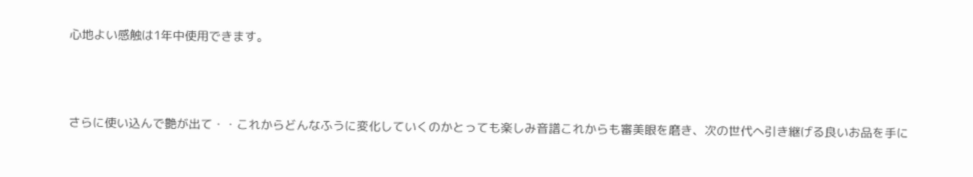心地よい感触は1年中使用できます。



さらに使い込んで艶が出て・・これからどんなふうに変化していくのかとっても楽しみ音譜これからも審美眼を磨き、次の世代へ引き継げる良いお品を手に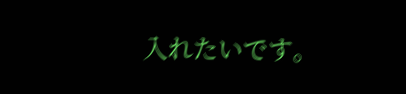入れたいです。